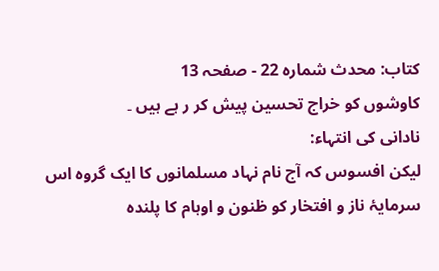کتاب: محدث شمارہ 22 - صفحہ 13
کاوشوں کو خراج تحسین پیش کر ر ہے ہیں ۔
نادانی کی انتہاء:
لیکن افسوس کہ آج نام نہاد مسلمانوں کا ایک گروہ اس سرمایۂ ناز و افتخار کو ظنون و اوہام کا پلندہ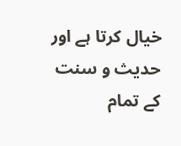خیال کرتا ہے اور حدیث و سنت کے تمام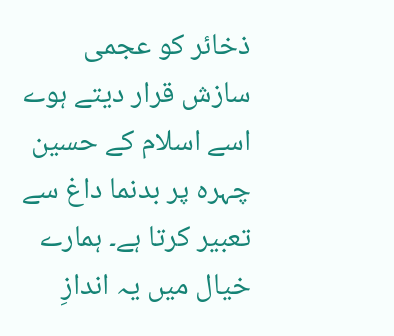ذخائر کو عجمی سازش قرار دیتے ہوے اسے اسلام کے حسین چہرہ پر بدنما داغ سے تعبیر کرتا ہے۔ ہمارے خیال میں یہ اندازِ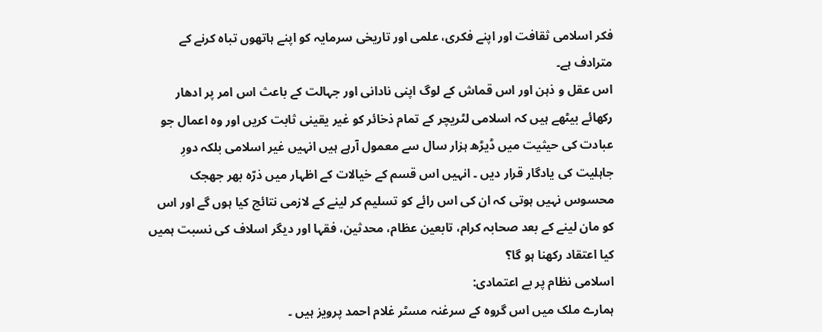فکر اسلامی ثقافت اور اپنے فکری، علمی اور تاریخی سرمایہ کو اپنے ہاتھوں تباہ کرنے کے مترادف ہے۔
اس عقل و ذہن اور اس قماش کے لوگ اپنی نادانی اور جہالت کے باعث اس امر پر ادھار رکھائے بیٹھے ہیں کہ اسلامی لٹریچر کے تمام ذخائر کو غیر یقینی ثابت کریں اور وہ اعمال جو عبادت کی حیثیت میں ڈیڑھ ہزار سال سے معمول آرہے ہیں انہیں غیر اسلامی بلکہ دورِ جاہلیت کی یادگار قرار دیں ۔ انہیں اس قسم کے خیالات کے اظہار میں ذرّہ بھر جھجک محسوس نہیں ہوتی کہ ان کی اس رائے کو تسلیم کر لینے کے لازمی نتائج کیا ہوں گے اور اس کو مان لینے کے بعد صحابہ کرام، تابعین عظام، محدثین، فقہا اور دیگر اسلاف کی نسبت ہمیں کیا اعتقاد رکھنا ہو گا؟
اسلامی نظام پر بے اعتمادی:
ہمارے ملک میں اس گروہ کے سرغنہ مسٹر غلام احمد پرویز ہیں ۔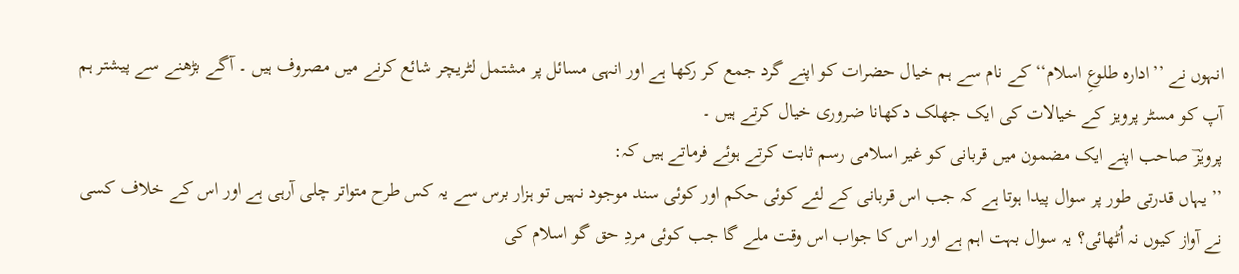انہوں نے ’’ادارہ طلوعِ اسلام‘‘ کے نام سے ہم خیال حضرات کو اپنے گرد جمع کر رکھا ہے اور انہی مسائل پر مشتمل لٹریچر شائع کرنے میں مصروف ہیں ۔ آگے بڑھنے سے پیشتر ہم آپ کو مسٹر پرویز کے خیالات کی ایک جھلک دکھانا ضروری خیال کرتے ہیں ۔
پرویزؔ صاحب اپنے ایک مضمون میں قربانی کو غیر اسلامی رسم ثابت کرتے ہوئے فرماتے ہیں کہ:
’’یہاں قدرتی طور پر سوال پیدا ہوتا ہے کہ جب اس قربانی کے لئے کوئی حکم اور کوئی سند موجود نہیں تو ہزار برس سے یہ کس طرح متواتر چلی آرہی ہے اور اس کے خلاف کسی نے آواز کیوں نہ اُٹھائی؟ یہ سوال بہت اہم ہے اور اس کا جواب اس وقت ملے گا جب کوئی مردِ حق گو اسلام کی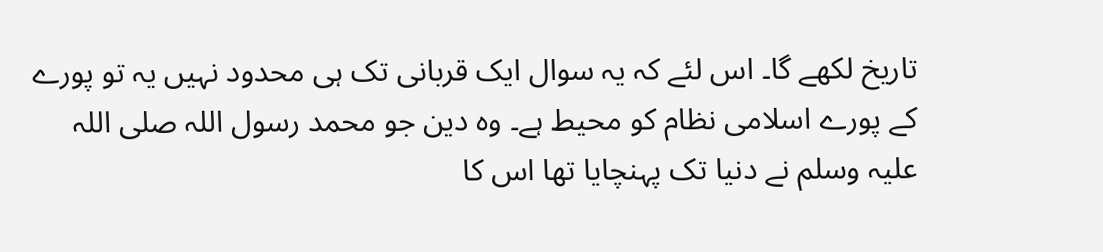تاریخ لکھے گا۔ اس لئے کہ یہ سوال ایک قربانی تک ہی محدود نہیں یہ تو پورے کے پورے اسلامی نظام کو محیط ہے۔ وہ دین جو محمد رسول اللہ صلی اللہ علیہ وسلم نے دنیا تک پہنچایا تھا اس کا